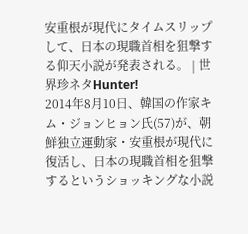安重根が現代にタイムスリップして、日本の現職首相を狙撃する仰天小説が発表される。 | 世界珍ネタHunter!
2014年8月10日、韓国の作家キム・ジョンヒョン氏(57)が、朝鮮独立運動家・安重根が現代に復活し、日本の現職首相を狙撃するというショッキングな小説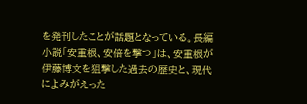を発刊したことが話題となっている。長編小説「安重根、安倍を撃つ」は、安重根が伊藤博文を狙撃した過去の歴史と、現代によみがえった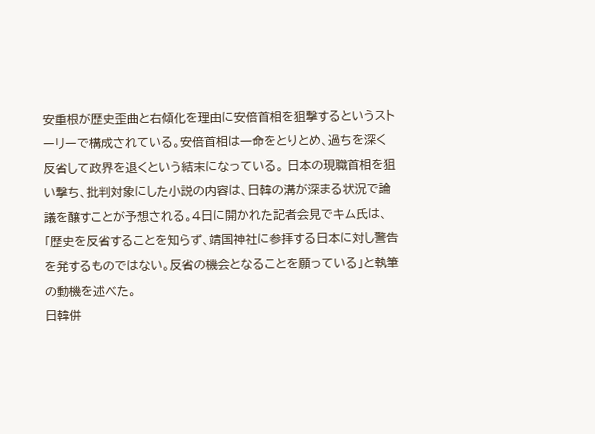安重根が歴史歪曲と右傾化を理由に安倍首相を狙撃するというストーリーで構成されている。安倍首相は一命をとりとめ、過ちを深く反省して政界を退くという結末になっている。 日本の現職首相を狙い撃ち、批判対象にした小説の内容は、日韓の溝が深まる状況で論議を醸すことが予想される。4日に開かれた記者会見でキム氏は、「歴史を反省することを知らず、靖国神社に参拝する日本に対し警告を発するものではない。反省の機会となることを願っている」と執筆の動機を述べた。
日韓併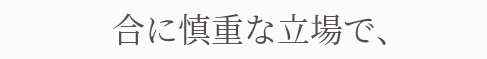合に慎重な立場で、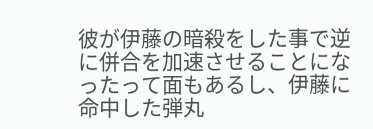彼が伊藤の暗殺をした事で逆に併合を加速させることになったって面もあるし、伊藤に命中した弾丸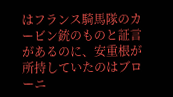はフランス騎馬隊のカービン銃のものと証言があるのに、安重根が所持していたのはブローニ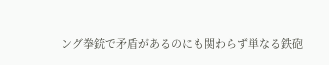ング拳銃で矛盾があるのにも関わらず単なる鉄砲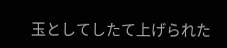玉としてしたて上げられた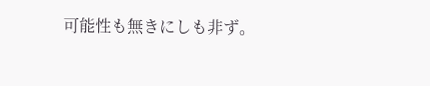可能性も無きにしも非ず。